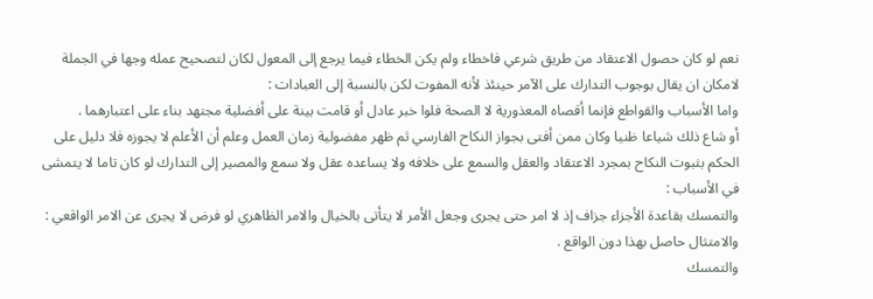نعم لو كان حصول الاعتقاد من طريق شرعي فاخطاء ولم يكن الخطاء فيما يرجع إلى المعول لكان لتصحيح عمله وجها في الجملة لامكان ان يقال بوجوب التدارك على الآمر حينئذ لأنه المفوت لكن بالنسبة إلى العبادات :
واما الأسباب والقواطع فإنما أقصاه المعذورية لا الصحة فلوا خبر عادل أو قامت بينة على أفضلية مجتهد بناء على اعتبارهما .
أو شاع ذلك شياعا ظنيا وكان ممن أفتى بجواز النكاح الفارسي ثم ظهر مفضولية زمان العمل وعلم أن الأعلم لا يجوزه فلا دليل على الحكم بثبوت النكاح بمجرد الاعتقاد والعقل والسمع على خلافه ولا يساعده عقل ولا سمع والمصير إلى التدارك لو كان تاما لا يتمشى في الأسباب :
والتمسك بقاعدة الأجزاء جزاف إذ لا امر حتى يجرى وجعل الأمر لا يتأتى بالخيال والامر الظاهري لو فرض لا يجرى عن الامر الواقعي :
والامتثال حاصل بهذا دون الواقع .
والتمسك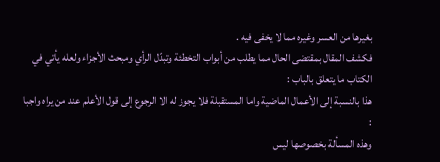بغيرها من العسر وغيره مما لا يخفى فيه .
فكشف المقال بمقتضى الحال مما يطلب من أبواب التخطئة وتبدّل الرأي ومبحث الأجزاء ولعله يأتي في الكتاب ما يتعلق بالباب :
هذا بالنسبة إلى الأعمال الماضية واما المستقبلة فلا يجوز له الا الرجوع إلى قول الأعلم عند من يراه واجبا :
وهذه المسألة بخصوصها ليس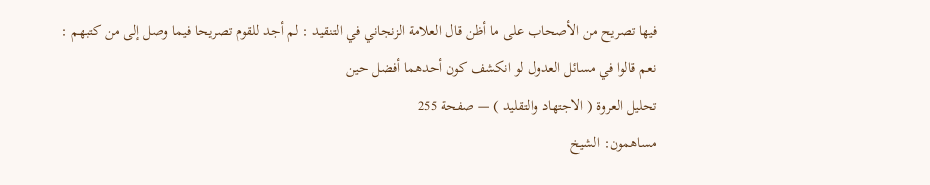فيها تصريح من الأصحاب على ما أظن قال العلامة الزنجاني في التنقيد : لم أجد للقوم تصريحا فيما وصل إلى من كتبهم :
نعم قالوا في مسائل العدول لو انكشف كون أحدهما أفضل حين
تحليل العروة ( الاجتهاد والتقليد ) — صفحة 255
مساهمون: الشيخ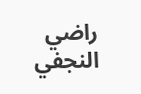راضي النجفي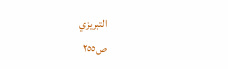التبريزي
ص٢٥٥